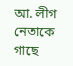আ. লীগ নেতাকে গাছে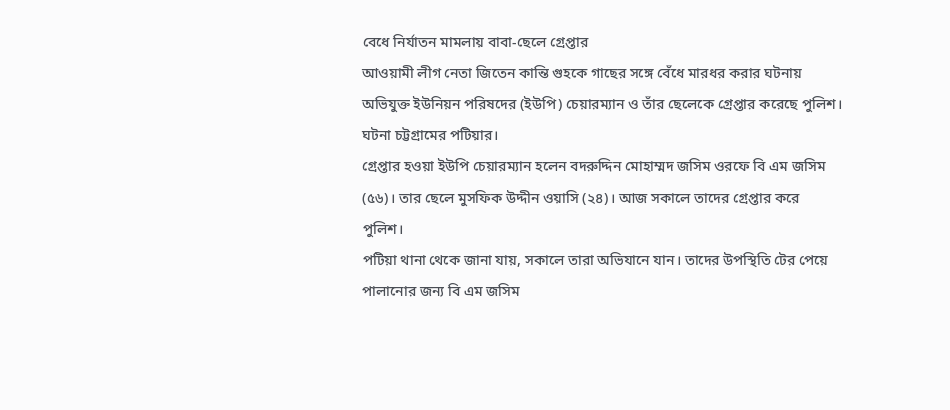বেধে নির্যাতন মামলায় বাবা-ছেলে গ্রেপ্তার
আওয়ামী লীগ নেতা জিতেন কান্তি গুহকে গাছের সঙ্গে বেঁধে মারধর করার ঘটনায় অভিযুক্ত ইউনিয়ন পরিষদের (ইউপি) চেয়ারম্যান ও তাঁর ছেলেকে গ্রেপ্তার করেছে পুলিশ। ঘটনা চট্টগ্রামের পটিয়ার।
গ্রেপ্তার হওয়া ইউপি চেয়ারম্যান হলেন বদরুদ্দিন মোহাম্মদ জসিম ওরফে বি এম জসিম (৫৬)। তার ছেলে মুসফিক উদ্দীন ওয়াসি (২৪)। আজ সকালে তাদের গ্রেপ্তার করে পুলিশ।
পটিয়া থানা থেকে জানা যায়, সকালে তারা অভিযানে যান। তাদের উপস্থিতি টের পেয়ে পালানোর জন্য বি এম জসিম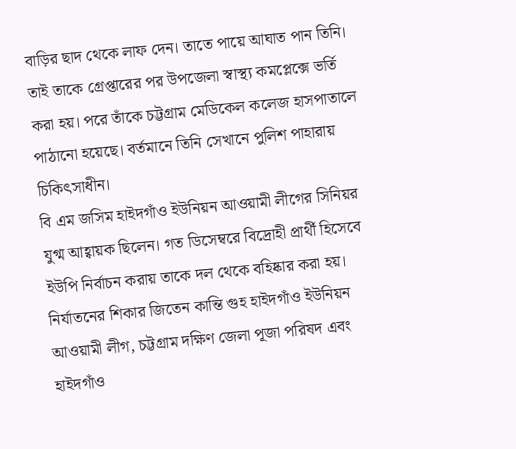বাড়ির ছাদ থেকে লাফ দেন। তাতে পায়ে আঘাত পান তিনি। তাই তাকে গ্রেপ্তারের পর উপজেলা স্বাস্থ্য কমপ্লেক্সে ভর্তি করা হয়। পরে তাঁকে চট্টগ্রাম মেডিকেল কলেজ হাসপাতালে পাঠানো হয়েছে। বর্তমানে তিনি সেখানে পুলিশ পাহারায় চিকিৎসাধীন।
বি এম জসিম হাইদগাঁও ইউনিয়ন আওয়ামী লীগের সিনিয়র যুগ্ম আহ্বায়ক ছিলেন। গত ডিসেম্বরে বিদ্রোহী প্রার্থী হিসেবে ইউপি নির্বাচন করায় তাকে দল থেকে বহিষ্কার করা হয়।
নির্যাতনের শিকার জিতেন কান্তি গুহ হাইদগাঁও ইউনিয়ন আওয়ামী লীগ, চট্টগ্রাম দক্ষিণ জেলা পূজা পরিষদ এবং হাইদগাঁও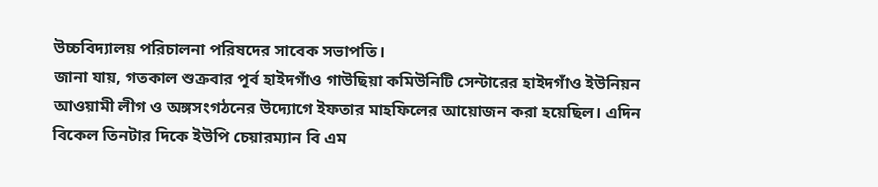উচ্চবিদ্যালয় পরিচালনা পরিষদের সাবেক সভাপতি।
জানা যায়, গতকাল শুক্রবার পূর্ব হাইদগাঁও গাউছিয়া কমিউনিটি সেন্টারের হাইদগাঁও ইউনিয়ন আওয়ামী লীগ ও অঙ্গসংগঠনের উদ্যোগে ইফতার মাহফিলের আয়োজন করা হয়েছিল। এদিন বিকেল তিনটার দিকে ইউপি চেয়ারম্যান বি এম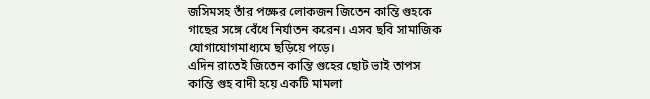জসিমসহ তাঁর পক্ষের লোকজন জিতেন কান্তি গুহকে গাছের সঙ্গে বেঁধে নির্যাতন করেন। এসব ছবি সামাজিক যোগাযোগমাধ্যমে ছড়িয়ে পড়ে।
এদিন রাতেই জিতেন কান্তি গুহের ছোট ভাই তাপস কান্তি গুহ বাদী হয়ে একটি মামলা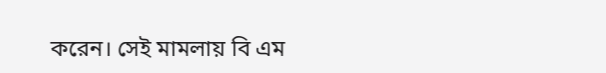করেন। সেই মামলায় বি এম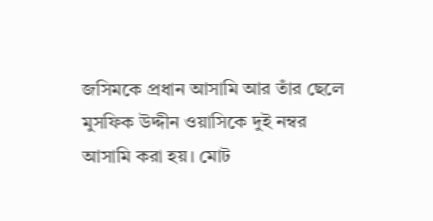জসিমকে প্রধান আসামি আর তাঁর ছেলে মুসফিক উদ্দীন ওয়াসিকে দুই নম্বর আসামি করা হয়। মোট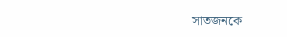সাতজনকে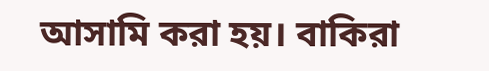আসামি করা হয়। বাকিরা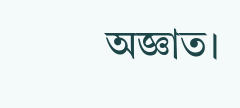অজ্ঞাত।